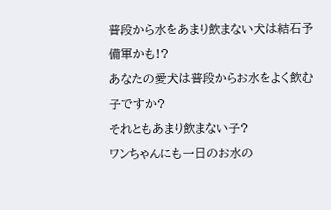普段から水をあまり飲まない犬は結石予備軍かも!?
あなたの愛犬は普段からお水をよく飲む子ですか?
それともあまり飲まない子?
ワンちゃんにも一日のお水の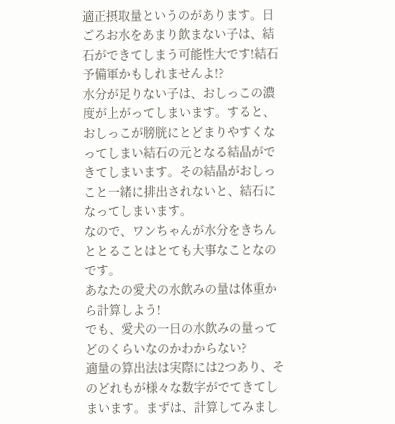適正摂取量というのがあります。日ごろお水をあまり飲まない子は、結石ができてしまう可能性大です!結石予備軍かもしれませんよ!?
水分が足りない子は、おしっこの濃度が上がってしまいます。すると、おしっこが膀胱にとどまりやすくなってしまい結石の元となる結晶ができてしまいます。その結晶がおしっこと一緒に排出されないと、結石になってしまいます。
なので、ワンちゃんが水分をきちんととることはとても大事なことなのです。
あなたの愛犬の水飲みの量は体重から計算しよう!
でも、愛犬の一日の水飲みの量ってどのくらいなのかわからない?
適量の算出法は実際には2つあり、そのどれもが様々な数字がでてきてしまいます。まずは、計算してみまし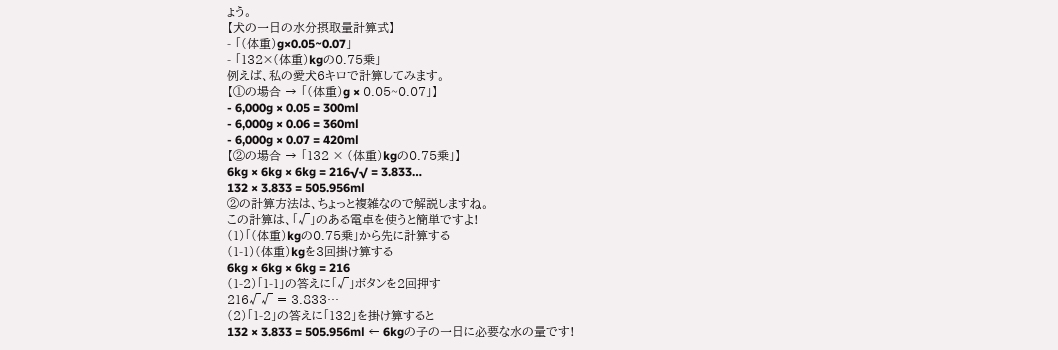ょう。
【犬の一日の水分摂取量計算式】
- 「(体重)g×0.05~0.07」
- 「132×(体重)kgの0.75乗」
例えば、私の愛犬6キロで計算してみます。
【①の場合 → 「(体重)g × 0.05~0.07」】
- 6,000g × 0.05 = 300ml
- 6,000g × 0.06 = 360ml
- 6,000g × 0.07 = 420ml
【②の場合 → 「132 × (体重)kgの0.75乗」】
6kg × 6kg × 6kg = 216√√ = 3.833…
132 × 3.833 = 505.956ml
②の計算方法は、ちょっと複雑なので解説しますね。
この計算は、「√」のある電卓を使うと簡単ですよ!
(1)「(体重)kgの0.75乗」から先に計算する
(1-1)(体重)kgを3回掛け算する
6kg × 6kg × 6kg = 216
(1-2)「1-1」の答えに「√」ボタンを2回押す
216√√ = 3.833…
(2)「1-2」の答えに「132」を掛け算すると
132 × 3.833 = 505.956ml ← 6kgの子の一日に必要な水の量です!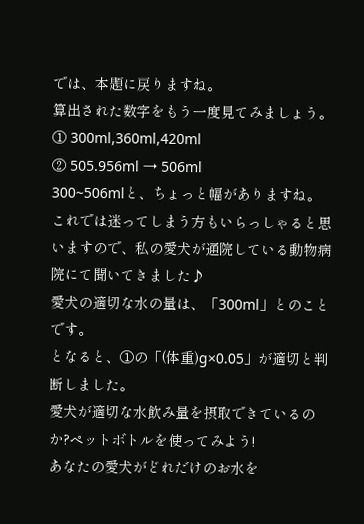では、本題に戻りますね。
算出された数字をもう一度見てみましょう。
① 300ml,360ml,420ml
② 505.956ml → 506ml
300~506mlと、ちょっと幅がありますね。
これでは迷ってしまう方もいらっしゃると思いますので、私の愛犬が通院している動物病院にて聞いてきました♪
愛犬の適切な水の量は、「300ml」とのことです。
となると、①の「(体重)g×0.05」が適切と判断しました。
愛犬が適切な水飲み量を摂取できているのか?ペットボトルを使ってみよう!
あなたの愛犬がどれだけのお水を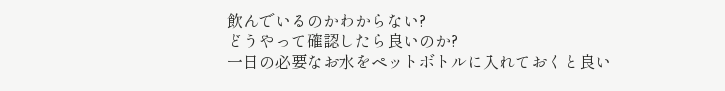飲んでいるのかわからない?
どうやって確認したら良いのか?
一日の必要なお水をペットボトルに入れておくと良い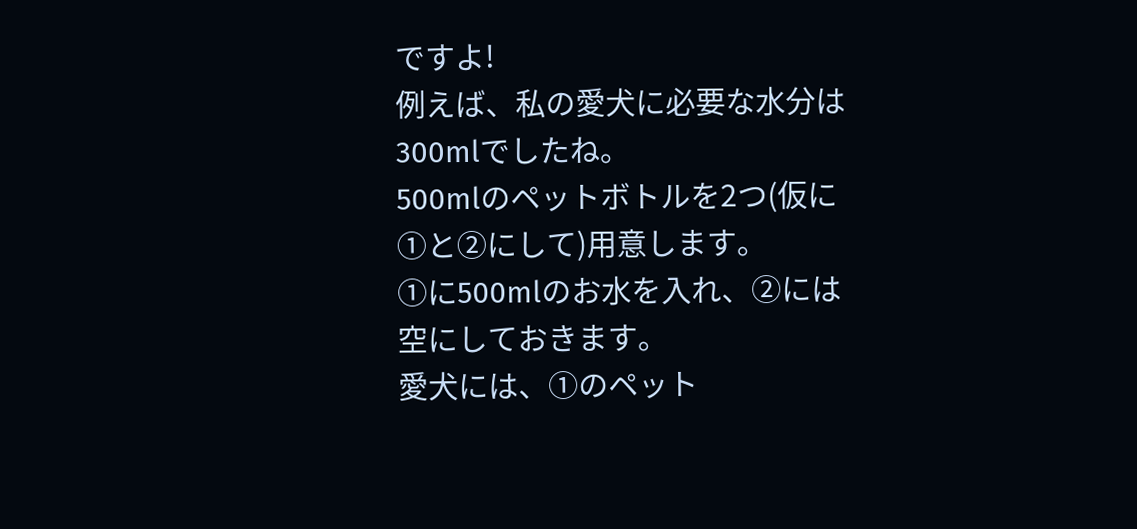ですよ!
例えば、私の愛犬に必要な水分は300mlでしたね。
500mlのペットボトルを2つ(仮に①と②にして)用意します。
①に500mlのお水を入れ、②には空にしておきます。
愛犬には、①のペット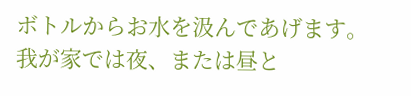ボトルからお水を汲んであげます。
我が家では夜、または昼と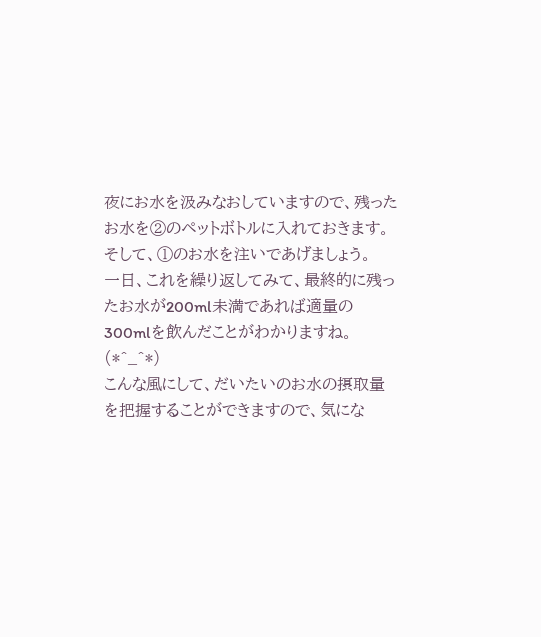夜にお水を汲みなおしていますので、残ったお水を②のペットボトルに入れておきます。
そして、①のお水を注いであげましょう。
一日、これを繰り返してみて、最終的に残ったお水が200ml未満であれば適量の300mlを飲んだことがわかりますね。(*^_^*)
こんな風にして、だいたいのお水の摂取量を把握することができますので、気にな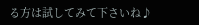る方は試してみて下さいね♪